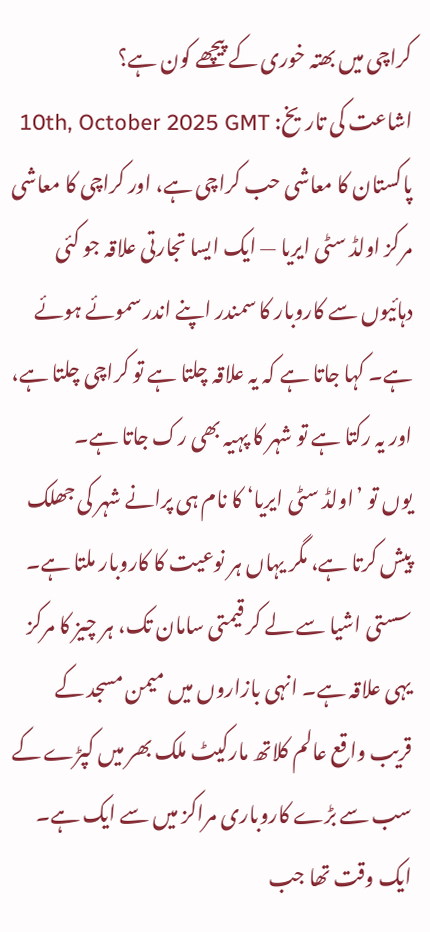کراچی میں بھتہ خوری کے پیچھے کون ہے؟
اشاعت کی تاریخ: 10th, October 2025 GMT
پاکستان کا معاشی حب کراچی ہے، اور کراچی کا معاشی مرکز اولڈ سٹی ایریا — ایک ایسا تجارتی علاقہ جو کئی دہائیوں سے کاروبار کا سمندر اپنے اندر سموئے ہوئے ہے۔ کہا جاتا ہے کہ یہ علاقہ چلتا ہے تو کراچی چلتا ہے، اور یہ رکتا ہے تو شہر کا پہیہ بھی رک جاتا ہے۔
یوں تو ’اولڈ سٹی ایریا‘ کا نام ہی پرانے شہر کی جھلک پیش کرتا ہے، مگر یہاں ہر نوعیت کا کاروبار ملتا ہے۔ سستی اشیا سے لے کر قیمتی سامان تک، ہر چیز کا مرکز یہی علاقہ ہے۔ انہی بازاروں میں میمن مسجد کے قریب واقع عالم کلاتھ مارکیٹ ملک بھر میں کپڑے کے سب سے بڑے کاروباری مراکز میں سے ایک ہے۔
ایک وقت تھا جب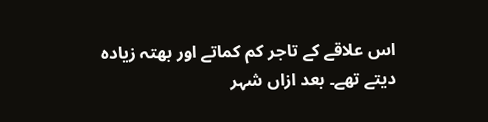اس علاقے کے تاجر کم کماتے اور بھتہ زیادہ دیتے تھے۔ بعد ازاں شہر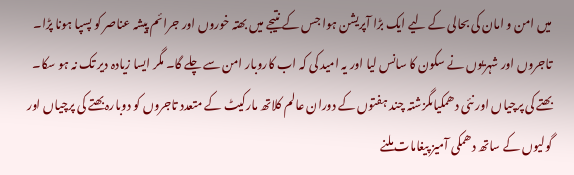میں امن و امان کی بحالی کے لیے ایک بڑا آپریشن ہوا جس کے نتیجے میں بھتہ خوروں اور جرائم پیشہ عناصر کو پسپا ہونا پڑا۔ تاجروں اور شہریوں نے سکون کا سانس لیا اور یہ امید کی کہ اب کاروبار امن سے چلے گا۔ مگر ایسا زیادہ دیر تک نہ ہو سکا۔
بھتے کی پرچیاں اور نئی دھمکیاںگزشتہ چند ہفتوں کے دوران عالم کلاتھ مارکیٹ کے متعدد تاجروں کو دوبارہ بھتے کی پرچیاں اور گولیوں کے ساتھ دھمکی آمیز پیغامات ملنے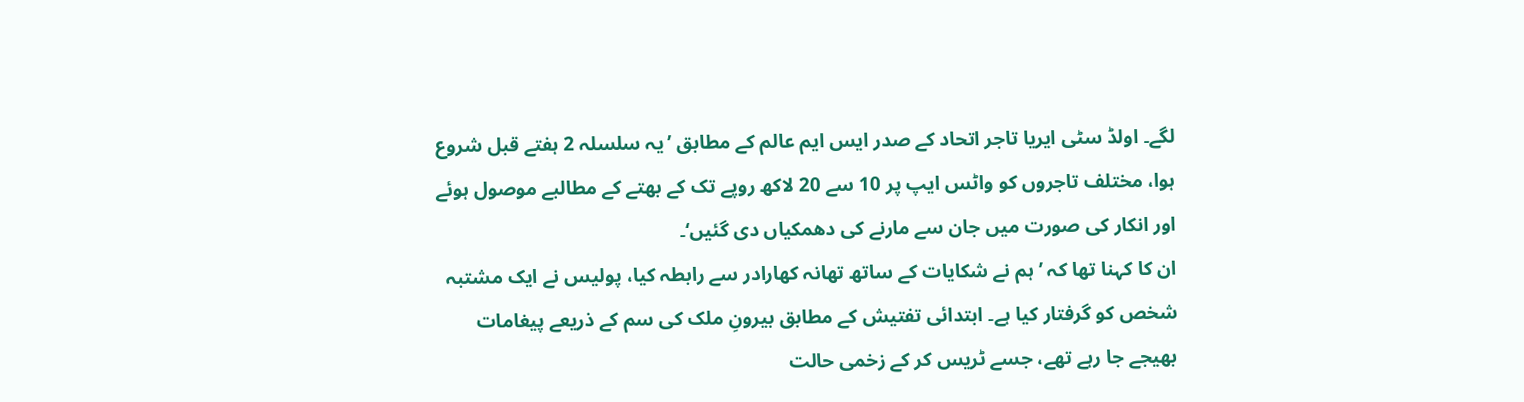لگے۔ اولڈ سٹی ایریا تاجر اتحاد کے صدر ایس ایم عالم کے مطابق ’یہ سلسلہ 2 ہفتے قبل شروع ہوا، مختلف تاجروں کو واٹس ایپ پر 10 سے 20 لاکھ روپے تک کے بھتے کے مطالبے موصول ہوئے اور انکار کی صورت میں جان سے مارنے کی دھمکیاں دی گئیں‘۔
ان کا کہنا تھا کہ ’ہم نے شکایات کے ساتھ تھانہ کھارادر سے رابطہ کیا، پولیس نے ایک مشتبہ شخص کو گرفتار کیا ہے۔ ابتدائی تفتیش کے مطابق بیرونِ ملک کی سم کے ذریعے پیغامات بھیجے جا رہے تھے، جسے ٹریس کر کے زخمی حالت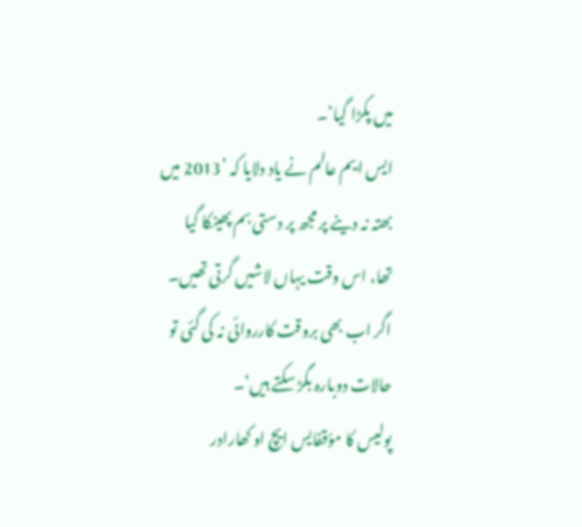میں پکڑا گیا‘۔
ایس ایم عالم نے یاد دلایا کہ ’2013 میں بھتہ نہ دینے پر مجھ پر دستی بم پھینکا گیا تھا، اس وقت یہاں لاشیں گرتی تھیں۔ اگر اب بھی بروقت کارروائی نہ کی گئی تو حالات دوبارہ بگڑ سکتے ہیں‘۔
پولیس کا مؤقفایس ایچ او کھارادر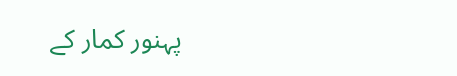پہنور کمار کے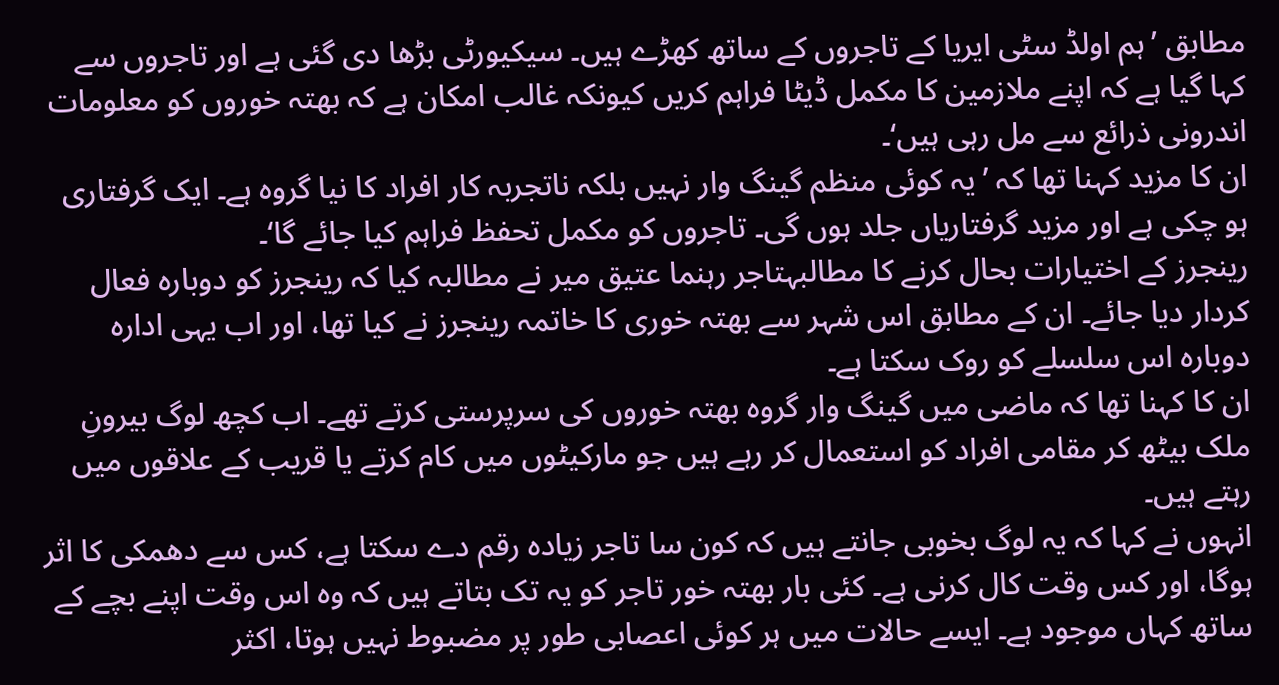مطابق ’ہم اولڈ سٹی ایریا کے تاجروں کے ساتھ کھڑے ہیں۔ سیکیورٹی بڑھا دی گئی ہے اور تاجروں سے کہا گیا ہے کہ اپنے ملازمین کا مکمل ڈیٹا فراہم کریں کیونکہ غالب امکان ہے کہ بھتہ خوروں کو معلومات اندرونی ذرائع سے مل رہی ہیں‘۔
ان کا مزید کہنا تھا کہ ’یہ کوئی منظم گینگ وار نہیں بلکہ ناتجربہ کار افراد کا نیا گروہ ہے۔ ایک گرفتاری ہو چکی ہے اور مزید گرفتاریاں جلد ہوں گی۔ تاجروں کو مکمل تحفظ فراہم کیا جائے گا‘۔
رینجرز کے اختیارات بحال کرنے کا مطالبہتاجر رہنما عتیق میر نے مطالبہ کیا کہ رینجرز کو دوبارہ فعال کردار دیا جائے۔ ان کے مطابق اس شہر سے بھتہ خوری کا خاتمہ رینجرز نے کیا تھا، اور اب یہی ادارہ دوبارہ اس سلسلے کو روک سکتا ہے۔
ان کا کہنا تھا کہ ماضی میں گینگ وار گروہ بھتہ خوروں کی سرپرستی کرتے تھے۔ اب کچھ لوگ بیرونِ ملک بیٹھ کر مقامی افراد کو استعمال کر رہے ہیں جو مارکیٹوں میں کام کرتے یا قریب کے علاقوں میں رہتے ہیں۔
انہوں نے کہا کہ یہ لوگ بخوبی جانتے ہیں کہ کون سا تاجر زیادہ رقم دے سکتا ہے، کس سے دھمکی کا اثر ہوگا، اور کس وقت کال کرنی ہے۔ کئی بار بھتہ خور تاجر کو یہ تک بتاتے ہیں کہ وہ اس وقت اپنے بچے کے ساتھ کہاں موجود ہے۔ ایسے حالات میں ہر کوئی اعصابی طور پر مضبوط نہیں ہوتا، اکثر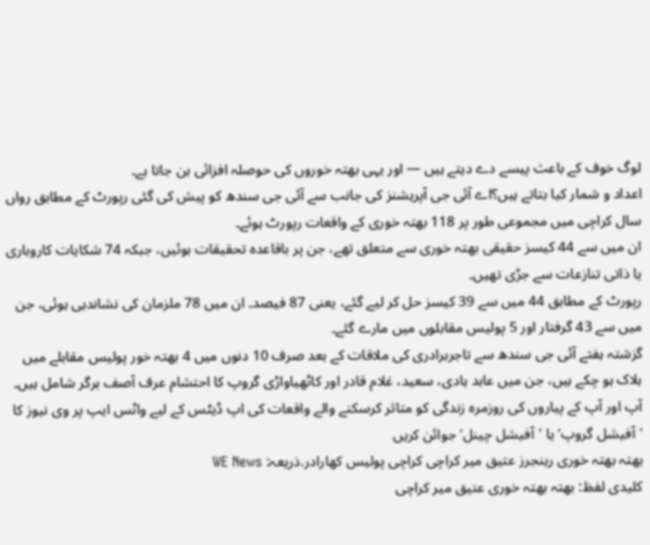لوگ خوف کے باعث پیسے دے دیتے ہیں — اور یہی بھتہ خوروں کی حوصلہ افزائی بن جاتا ہے۔
اعداد و شمار کیا بتاتے ہیں؟اے آئی جی آپریشنز کی جانب سے آئی جی سندھ کو پیش کی گئی رپورٹ کے مطابق رواں سال کراچی میں مجموعی طور پر 118 بھتہ خوری کے واقعات رپورٹ ہوئے۔
ان میں سے 44 کیسز حقیقی بھتہ خوری سے متعلق تھے، جن پر باقاعدہ تحقیقات ہوئیں، جبکہ 74 شکایات کاروباری یا ذاتی تنازعات سے جڑی تھیں۔
رپورٹ کے مطابق 44 میں سے 39 کیسز حل کر لیے گئے، یعنی 87 فیصد۔ ان میں 78 ملزمان کی نشاندہی ہوئی، جن میں سے 43 گرفتار اور 5 پولیس مقابلوں میں مارے گئے۔
گزشتہ ہفتے آئی جی سندھ سے تاجربرادری کی ملاقات کے بعد صرف 10 دنوں میں 4 بھتہ خور پولیس مقابلے میں ہلاک ہو چکے ہیں، جن میں عابد ہادی، سعید، غلام قادر اور کاٹھیاواڑی گروپ کا احتشام عرف آصف برگر شامل ہیں۔
آپ اور آپ کے پیاروں کی روزمرہ زندگی کو متاثر کرسکنے والے واقعات کی اپ ڈیٹس کے لیے واٹس ایپ پر وی نیوز کا ’آفیشل گروپ‘ یا ’آفیشل چینل‘ جوائن کریں
بھتہ بھتہ خوری رینجرز عتیق میر کراچی کراچی پولیس کھارادر.ذریعہ: WE News
کلیدی لفظ: بھتہ بھتہ خوری عتیق میر کراچی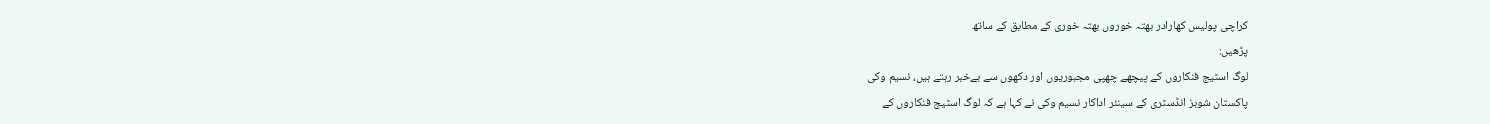کراچی پولیس کھارادر بھتہ خوروں بھتہ خوری کے مطابق کے ساتھ
پڑھیں:
لوگ اسٹیج فنکاروں کے پیچھے چھپی مجبوریوں اور دکھوں سے بےخبر رہتے ہیں، نسیم وکی
پاکستان شوبز انڈسٹری کے سینئر اداکار نسیم وکی نے کہا ہے کہ لوگ اسٹیج فنکاروں کے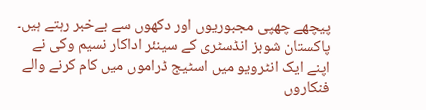پیچھے چھپی مجبوریوں اور دکھوں سے بےخبر رہتے ہیں۔
پاکستان شوبز انڈسٹری کے سینئر اداکار نسیم وکی نے اپنے ایک انٹرویو میں اسٹیج ڈراموں میں کام کرنے والے فنکاروں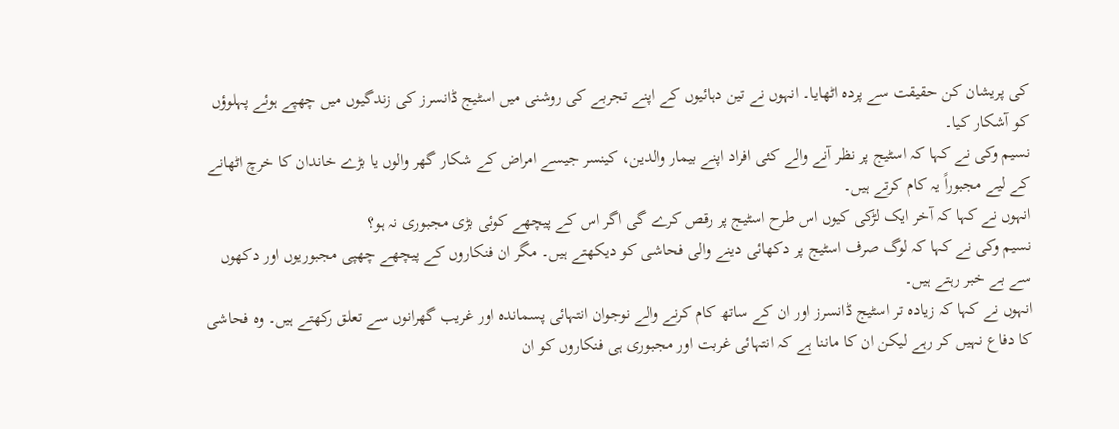کی پریشان کن حقیقت سے پردہ اٹھایا۔ انہوں نے تین دہائیوں کے اپنے تجربے کی روشنی میں اسٹیج ڈانسرز کی زندگیوں میں چھپے ہوئے پہلوؤں کو آشکار کیا۔
نسیم وکی نے کہا کہ اسٹیج پر نظر آنے والے کئی افراد اپنے بیمار والدین، کینسر جیسے امراض کے شکار گھر والوں یا بڑے خاندان کا خرچ اٹھانے کے لیے مجبوراً یہ کام کرتے ہیں۔
انہوں نے کہا کہ آخر ایک لڑکی کیوں اس طرح اسٹیج پر رقص کرے گی اگر اس کے پیچھے کوئی بڑی مجبوری نہ ہو؟
نسیم وکی نے کہا کہ لوگ صرف اسٹیج پر دکھائی دینے والی فحاشی کو دیکھتے ہیں۔ مگر ان فنکاروں کے پیچھے چھپی مجبوریوں اور دکھوں سے بے خبر رہتے ہیں۔
انہوں نے کہا کہ زیادہ تر اسٹیج ڈانسرز اور ان کے ساتھ کام کرنے والے نوجوان انتہائی پسماندہ اور غریب گھرانوں سے تعلق رکھتے ہیں۔ وہ فحاشی کا دفاع نہیں کر رہے لیکن ان کا ماننا ہے کہ انتہائی غربت اور مجبوری ہی فنکاروں کو ان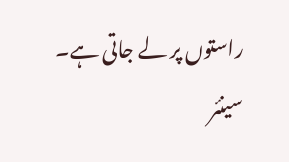راستوں پر لے جاتی ہے۔
سینئر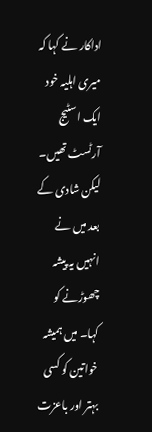اداکار نے کہا کہ میری اہلیہ خود ایک اسٹیج آرٹسٹ تھیں۔ لیکن شادی کے بعد میں نے انہیں یہ پیشہ چھوڑنے کو کہا۔ میں ہمیشہ خواتین کو کسی بہتر اور باعزت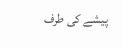پیشے کی طرف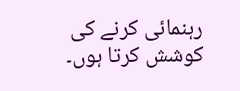رہنمائی کرنے کی کوشش کرتا ہوں۔